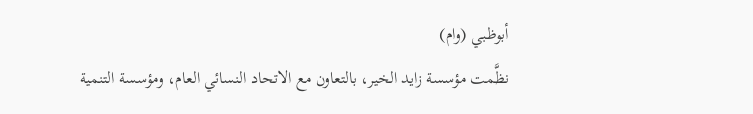أبوظبي (وام)
نظَّمت مؤسسة زايد الخير، بالتعاون مع الاتحاد النسائي العام، ومؤسسة التنمية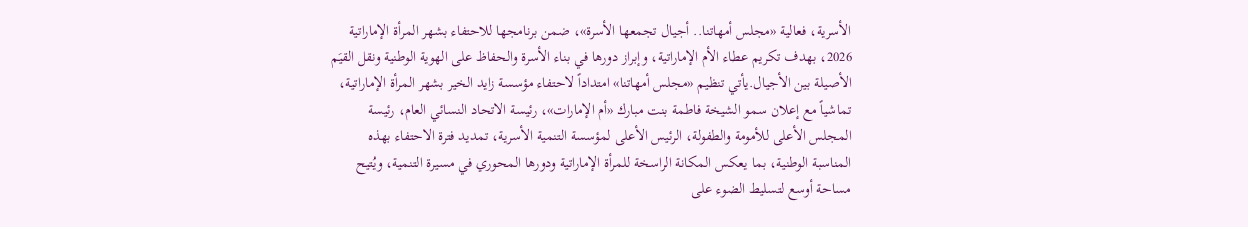الأسرية، فعالية «مجلس أمهاتنا.. أجيال تجمعها الأسرة»، ضمن برنامجها للاحتفاء بشهر المرأة الإماراتية 2026، بهدف تكريم عطاء الأم الإماراتية، وإبراز دورها في بناء الأسرة والحفاظ على الهوية الوطنية ونقل القيَم الأصيلة بين الأجيال.يأتي تنظيم «مجلس أمهاتنا» امتداداً لاحتفاء مؤسسة زايد الخير بشهر المرأة الإماراتية، تماشياً مع إعلان سمو الشيخة فاطمة بنت مبارك «أم الإمارات»، رئيسة الاتحاد النسائي العام، رئيسة المجلس الأعلى للأمومة والطفولة، الرئيس الأعلى لمؤسسة التنمية الأسرية، تمديد فترة الاحتفاء بهذه المناسبة الوطنية، بما يعكس المكانة الراسخة للمرأة الإماراتية ودورها المحوري في مسيرة التنمية، ويُتيح مساحة أوسع لتسليط الضوء على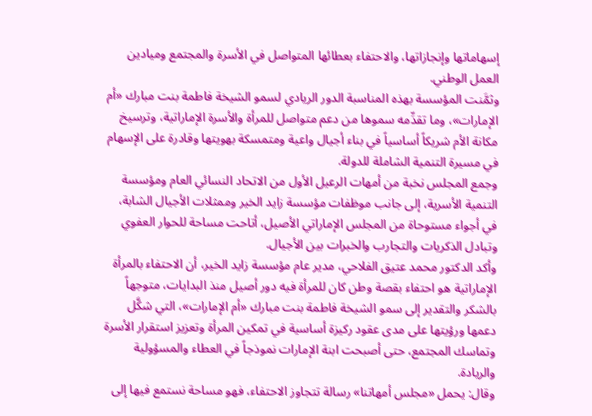إسهاماتها وإنجازاتها، والاحتفاء بعطائها المتواصل في الأسرة والمجتمع وميادين العمل الوطني.
وثمَّنت المؤسسة بهذه المناسبة الدور الريادي لسمو الشيخة فاطمة بنت مبارك «أم الإمارات»، وما تقدِّمه سموها من دعم متواصل للمرأة والأسرة الإماراتية، وترسيخ مكانة الأم شريكاً أساسياً في بناء أجيال واعية ومتمسكة بهويتها وقادرة على الإسهام في مسيرة التنمية الشاملة للدولة.
وجمع المجلس نخبة من أمهات الرعيل الأول من الاتحاد النسائي العام ومؤسسة التنمية الأسرية، إلى جانب موظفات مؤسسة زايد الخير وممثلات الأجيال الشابة، في أجواء مستوحاة من المجلس الإماراتي الأصيل، أتاحت مساحة للحوار العفوي وتبادل الذكريات والتجارب والخبرات بين الأجيال.
وأكد الدكتور محمد عتيق الفلاحي، مدير عام مؤسسة زايد الخير، أن الاحتفاء بالمرأة الإماراتية هو احتفاء بقصة وطن كان للمرأة فيه دور أصيل منذ البدايات، متوجهاً بالشكر والتقدير إلى سمو الشيخة فاطمة بنت مبارك «أم الإمارات»، التي شكَّل دعمها ورؤيتها على مدى عقود ركيزة أساسية في تمكين المرأة وتعزيز استقرار الأسرة وتماسك المجتمع، حتى أصبحت ابنة الإمارات نموذجاً في العطاء والمسؤولية والريادة.
وقال: يحمل «مجلس أمهاتنا» رسالة تتجاوز الاحتفاء، فهو مساحة نستمع فيها إلى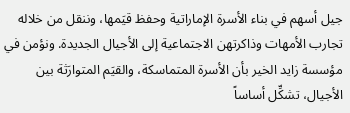جيل أسهم في بناء الأسرة الإماراتية وحفظ قيَمها، وننقل من خلاله تجارب الأمهات وذاكرتهن الاجتماعية إلى الأجيال الجديدة. ونؤمن في مؤسسة زايد الخير بأن الأسرة المتماسكة، والقيَم المتوارَثة بين الأجيال، تشكِّل أساساً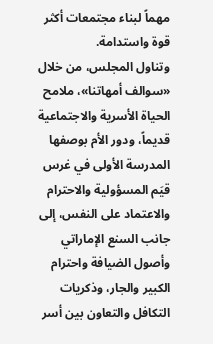مهماً لبناء مجتمعات أكثر قوة واستدامة.
وتناول المجلس، من خلال «سوالف أمهاتنا»، ملامح الحياة الأسرية والاجتماعية قديماً، ودور الأم بوصفها المدرسة الأولى في غرس قيَم المسؤولية والاحترام والاعتماد على النفس، إلى جانب السنع الإماراتي وأصول الضيافة واحترام الكبير والجار، وذكريات التكافل والتعاون بين أسر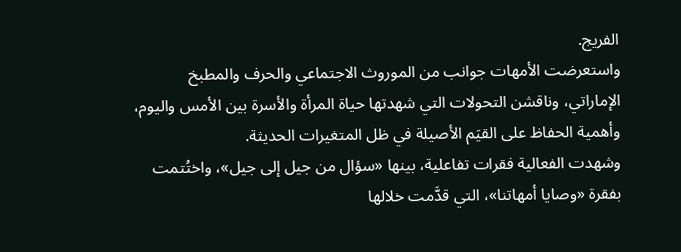الفريج.
واستعرضت الأمهات جوانب من الموروث الاجتماعي والحرف والمطبخ الإماراتي، وناقشن التحولات التي شهدتها حياة المرأة والأسرة بين الأمس واليوم، وأهمية الحفاظ على القيَم الأصيلة في ظل المتغيرات الحديثة.
وشهدت الفعالية فقرات تفاعلية، بينها «سؤال من جيل إلى جيل»، واختُتمت بفقرة «وصايا أمهاتنا»، التي قدَّمت خلالها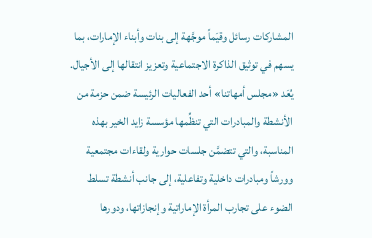المشاركات رسائل وقيَماً موجَّهة إلى بنات وأبناء الإمارات، بما يسهم في توثيق الذاكرة الاجتماعية وتعزيز انتقالها إلى الأجيال.
يُعَد «مجلس أمهاتنا» أحد الفعاليات الرئيسة ضمن حزمة من الأنشطة والمبادرات التي تنظِّمها مؤسسة زايد الخير بهذه المناسبة، والتي تتضمَّن جلسات حوارية ولقاءات مجتمعية وورشاً ومبادرات داخلية وتفاعلية، إلى جانب أنشطة تسلط الضوء على تجارب المرأة الإماراتية وإنجازاتها، ودورها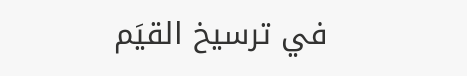في ترسيخ القيَم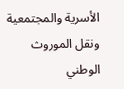الأسرية والمجتمعية ونقل الموروث الوطني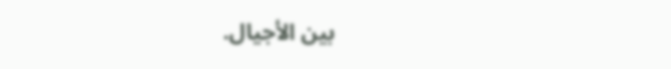بين الأجيال.